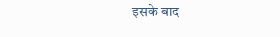इसके बाद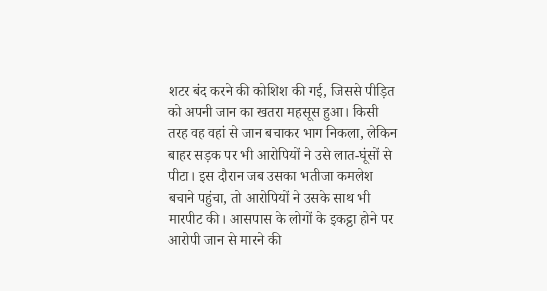शटर बंद करने की कोशिश की गई, जिससे पीड़ित को अपनी जान का खतरा महसूस हुआ। किसी तरह वह वहां से जान बचाकर भाग निकला, लेकिन बाहर सड़क पर भी आरोपियों ने उसे लात-घूंसों से पीटा। इस दौरान जब उसका भतीजा कमलेश बचाने पहुंचा, तो आरोपियों ने उसके साथ भी मारपीट की। आसपास के लोगों के इकट्ठा होने पर आरोपी जान से मारने की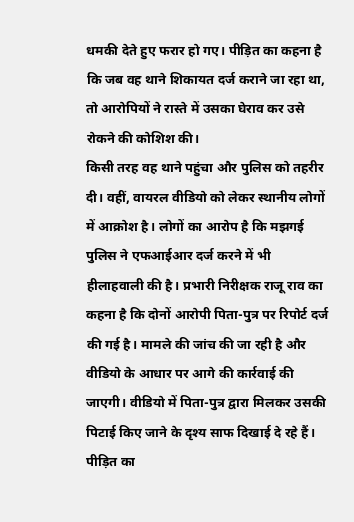धमकी देते हुए फरार हो गए। पीड़ित का कहना है कि जब वह थाने शिकायत दर्ज कराने जा रहा था, तो आरोपियों ने रास्ते में उसका घेराव कर उसे रोकने की कोशिश की।
किसी तरह वह थाने पहुंचा और पुलिस को तहरीर दी। वहीं, वायरल वीडियो को लेकर स्थानीय लोगों में आक्रोश है। लोगों का आरोप है कि मझगई पुलिस ने एफआईआर दर्ज करने में भी हीलाहवाली की है। प्रभारी निरीक्षक राजू राव का कहना है कि दोनों आरोपी पिता-पुत्र पर रिपोर्ट दर्ज की गई है। मामले की जांच की जा रही है और वीडियो के आधार पर आगे की कार्रवाई की जाएगी। वीडियो में पिता-पुत्र द्वारा मिलकर उसकी पिटाई किए जाने के दृश्य साफ दिखाई दे रहे हैं। पीड़ित का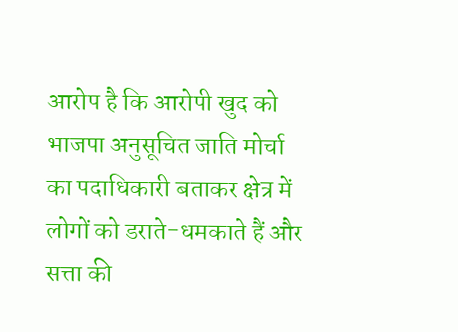आरोप है कि आरोपी खुद को भाजपा अनुसूचित जाति मोर्चा का पदाधिकारी बताकर क्षेत्र में लोगों को डराते-धमकाते हैं और सत्ता की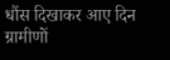धौंस दिखाकर आए दिन ग्रामीणों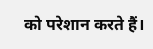को परेशान करते हैं।